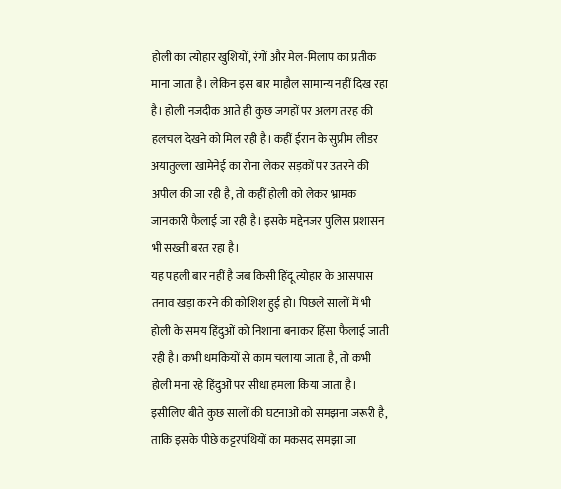होली का त्योहार खुशियों, रंगों और मेल-मिलाप का प्रतीक माना जाता है। लेकिन इस बार माहौल सामान्य नहीं दिख रहा है। होली नजदीक आते ही कुछ जगहों पर अलग तरह की हलचल देखने को मिल रही है। कहीं ईरान के सुप्रीम लीडर अयातुल्ला खामेनेई का रोना लेकर सड़कों पर उतरने की अपील की जा रही है, तो कहीं होली को लेकर भ्रामक जानकारी फैलाई जा रही है। इसके मद्देनजर पुलिस प्रशासन भी सख्ती बरत रहा है।
यह पहली बार नहीं है जब किसी हिंदू त्योहार के आसपास तनाव खड़ा करने की कोशिश हुई हो। पिछले सालों में भी होली के समय हिंदुओं को निशाना बनाकर हिंसा फैलाई जाती रही है। कभी धमकियों से काम चलाया जाता है, तो कभी होली मना रहे हिंदुओं पर सीधा हमला किया जाता है। इसीलिए बीते कुछ सालों की घटनाओं को समझना जरूरी है, ताकि इसके पीछे कट्टरपंथियों का मकसद समझा जा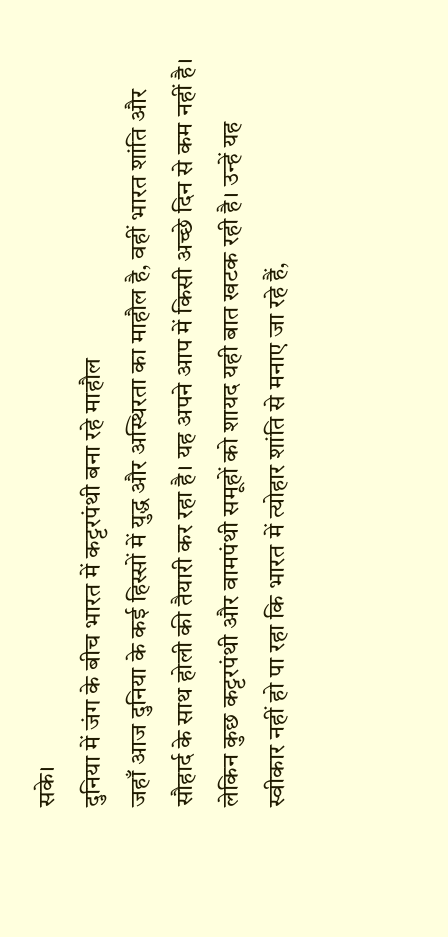सके।
दुनिया में जंग के बीच भारत में कट्टरपंथी बना रहे माहौल
जहाँ आज दुनिया के कई हिस्सों में युद्ध और अस्थिरता का माहौल है, वहीं भारत शांति और सौहार्द के साथ होली की तैयारी कर रहा है। यह अपने आप में किसी अच्छे दिन से कम नहीं है। लेकिन कुछ कट्टरपंथी और वामपंथी समूहों को शायद यही बात खटक रही है। उन्हें यह स्वीकार नहीं हो पा रहा कि भारत में त्योहार शांति से मनाए जा रहे हैं,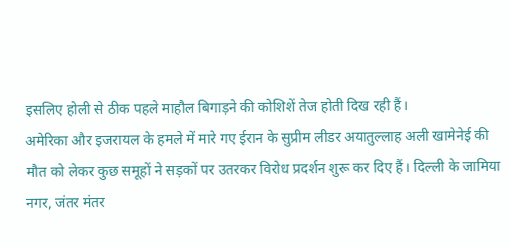इसलिए होली से ठीक पहले माहौल बिगाड़ने की कोशिशें तेज होती दिख रही हैं।
अमेरिका और इजरायल के हमले में मारे गए ईरान के सुप्रीम लीडर अयातुल्लाह अली खामेनेई की मौत को लेकर कुछ समूहों ने सड़कों पर उतरकर विरोध प्रदर्शन शुरू कर दिए हैं। दिल्ली के जामिया नगर, जंतर मंतर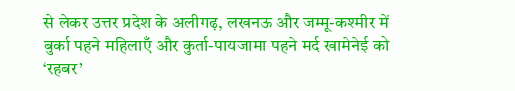से लेकर उत्तर प्रदेश के अलीगढ़, लखनऊ और जम्मू-कश्मीर में बुर्का पहने महिलाएँ और कुर्ता-पायजामा पहने मर्द खामेनेई को ‘रहबर’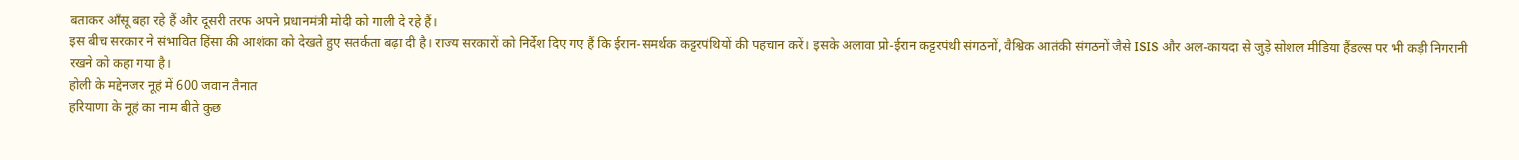बताकर आँसू बहा रहे हैं और दूसरी तरफ अपने प्रधानमंत्री मोदी को गाली दे रहे हैं।
इस बीच सरकार ने संभावित हिंसा की आशंका को देखते हुए सतर्कता बढ़ा दी है। राज्य सरकारों को निर्देश दिए गए हैं कि ईरान-समर्थक कट्टरपंथियों की पहचान करें। इसके अलावा प्रो-ईरान कट्टरपंथी संगठनों, वैश्विक आतंकी संगठनों जैसे ISIS और अल-कायदा से जुड़े सोशल मीडिया हैंडल्स पर भी कड़ी निगरानी रखने को कहा गया है।
होली के मद्देनजर नूहं में 600 जवान तैनात
हरियाणा के नूहं का नाम बीते कुछ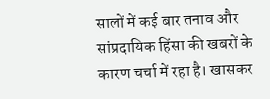सालों में कई बार तनाव और सांप्रदायिक हिंसा की खबरों के कारण चर्चा में रहा है। खासकर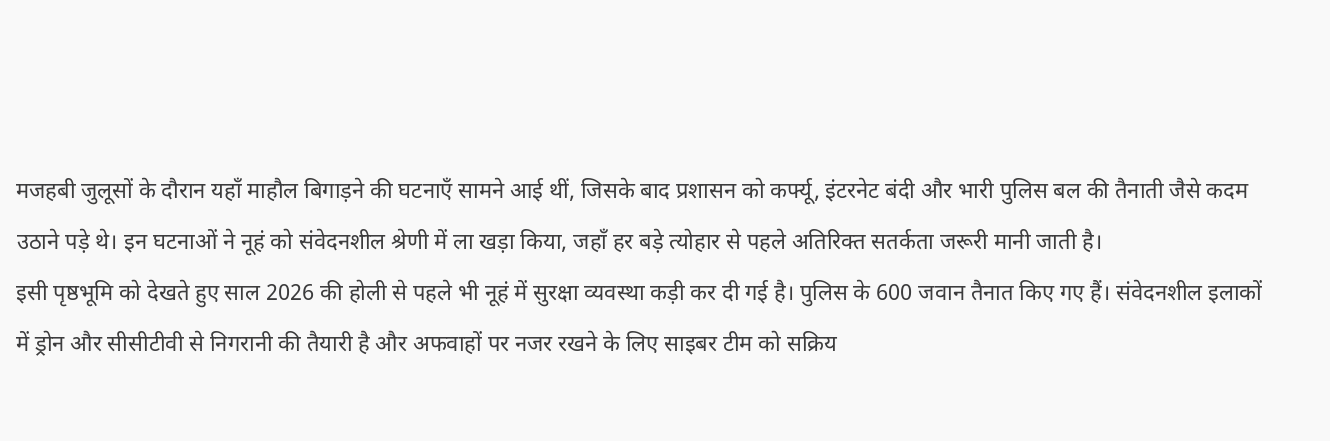मजहबी जुलूसों के दौरान यहाँ माहौल बिगाड़ने की घटनाएँ सामने आई थीं, जिसके बाद प्रशासन को कर्फ्यू, इंटरनेट बंदी और भारी पुलिस बल की तैनाती जैसे कदम उठाने पड़े थे। इन घटनाओं ने नूहं को संवेदनशील श्रेणी में ला खड़ा किया, जहाँ हर बड़े त्योहार से पहले अतिरिक्त सतर्कता जरूरी मानी जाती है।
इसी पृष्ठभूमि को देखते हुए साल 2026 की होली से पहले भी नूहं में सुरक्षा व्यवस्था कड़ी कर दी गई है। पुलिस के 600 जवान तैनात किए गए हैं। संवेदनशील इलाकों में ड्रोन और सीसीटीवी से निगरानी की तैयारी है और अफवाहों पर नजर रखने के लिए साइबर टीम को सक्रिय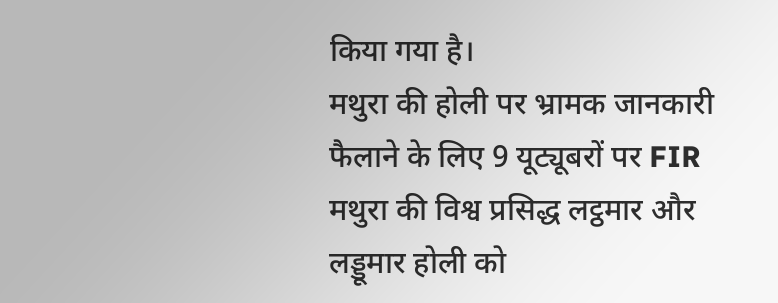किया गया है।
मथुरा की होली पर भ्रामक जानकारी फैलाने के लिए 9 यूट्यूबरों पर FIR
मथुरा की विश्व प्रसिद्ध लट्ठमार और लड्डूमार होली को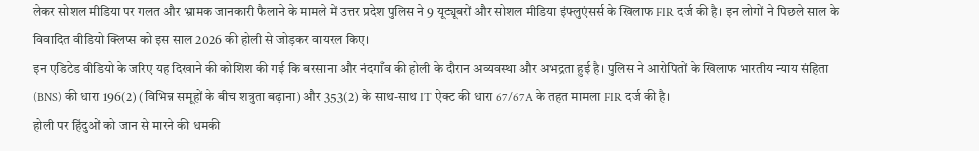लेकर सोशल मीडिया पर गलत और भ्रामक जानकारी फैलाने के मामले में उत्तर प्रदेश पुलिस ने 9 यूट्यूबरों और सोशल मीडिया इंफ्लुएंसर्स के खिलाफ FIR दर्ज की है। इन लोगों ने पिछले साल के विवादित वीडियो क्लिप्स को इस साल 2026 की होली से जोड़कर वायरल किए।
इन एडिटेड वीडियो के जरिए यह दिखाने की कोशिश की गई कि बरसाना और नंदगाँव की होली के दौरान अव्यवस्था और अभद्रता हुई है। पुलिस ने आरोपितों के खिलाफ भारतीय न्याय संहिता (BNS) की धारा 196(2) (विभिन्न समूहों के बीच शत्रुता बढ़ाना) और 353(2) के साथ-साथ IT ऐक्ट की धारा 67/67A के तहत मामला FIR दर्ज की है।
होली पर हिंदुओं को जान से मारने की धमकी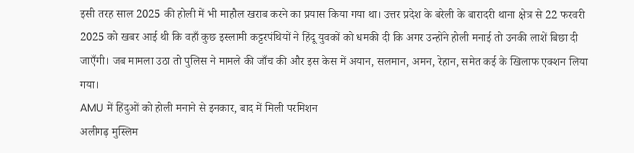इसी तरह साल 2025 की होली में भी माहौल खराब करने का प्रयास किया गया था। उत्तर प्रदेश के बरेली के बारादरी थाना क्षेत्र से 22 फरवरी 2025 को खबर आई थी कि वहाँ कुछ इस्लामी कट्टरपंथियों ने हिंदू युवकों को धमकी दी कि अगर उन्होंने होली मनाई तो उनकी लाशें बिछा दी जाएँगी। जब मामला उठा तो पुलिस ने मामले की जाँच की और इस केस में अयान, सलमान, अमन, रेहान, समेत कई के खिलाफ एक्शन लिया गया।
AMU में हिंदुओं को होली मनाने से इनकार, बाद में मिली परमिशन
अलीगढ़ मुस्लिम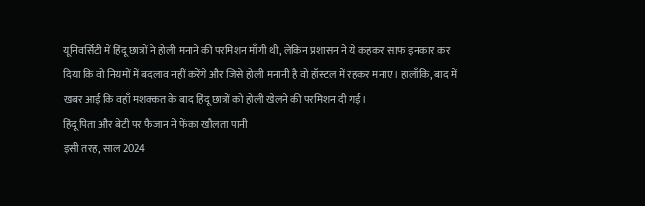यूनिवर्सिटी में हिंदू छात्रों ने होली मनाने की परमिशन माँगी थी, लेकिन प्रशासन ने ये कहकर साफ इनकार कर दिया कि वो नियमों में बदलाव नहीं करेंगे और जिसे होली मनानी है वो हॉस्टल में रहकर मनाए। हालाँकि, बाद में खबर आई कि वहाँ मशक्कत के बाद हिंदू छात्रों को होली खेलने की परमिशन दी गई।
हिंदू पिता और बेटी पर फैजान ने फेंका खौलता पानी
इसी तरह, साल 2024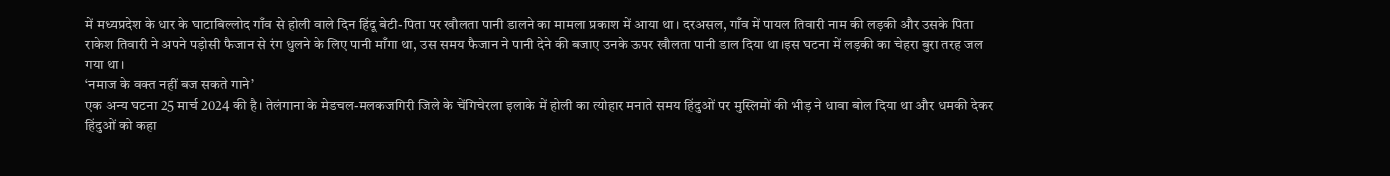में मध्यप्रदेश के धार के घाटाबिल्लोद गाँव से होली वाले दिन हिंदू बेटी-पिता पर खौलता पानी डालने का मामला प्रकाश में आया था। दरअसल, गाँव में पायल तिवारी नाम की लड़की और उसके पिता राकेश तिवारी ने अपने पड़ोसी फैजान से रंग धुलने के लिए पानी माँगा था, उस समय फैजान ने पानी देने की बजाए उनके ऊपर खौलता पानी डाल दिया था।इस घटना में लड़की का चेहरा बुरा तरह जल गया था।
‘नमाज के वक्त नहीं बज सकते गाने’
एक अन्य घटना 25 मार्च 2024 की है। तेलंगाना के मेडचल-मलकजगिरी जिले के चेंगिचेरला इलाके में होली का त्योहार मनाते समय हिंदुओं पर मुस्लिमों की भीड़ ने धावा बोल दिया था और धमकी देकर हिंदुओं को कहा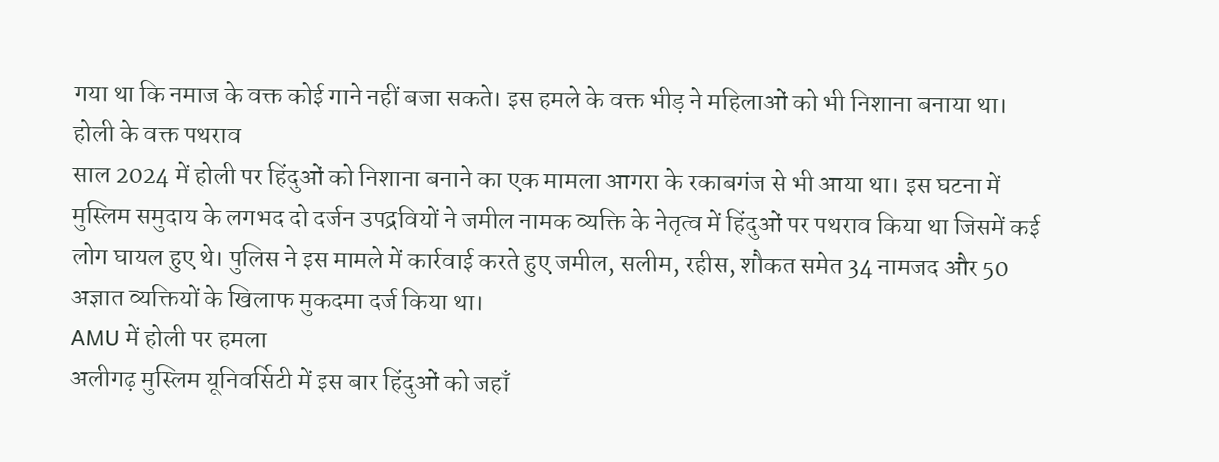गया था कि नमाज के वक्त कोई गाने नहीं बजा सकते। इस हमले के वक्त भीड़ ने महिलाओं को भी निशाना बनाया था।
होली के वक्त पथराव
साल 2024 में होली पर हिंदुओं को निशाना बनाने का एक मामला आगरा के रकाबगंज से भी आया था। इस घटना में मुस्लिम समुदाय के लगभद दो दर्जन उपद्रवियों ने जमील नामक व्यक्ति के नेतृत्व में हिंदुओं पर पथराव किया था जिसमें कई लोग घायल हुए थे। पुलिस ने इस मामले में कार्रवाई करते हुए जमील, सलीम, रहीस, शौकत समेत 34 नामजद और 50 अज्ञात व्यक्तियों के खिलाफ मुकदमा दर्ज किया था।
AMU में होली पर हमला
अलीगढ़ मुस्लिम यूनिवर्सिटी में इस बार हिंदुओं को जहाँ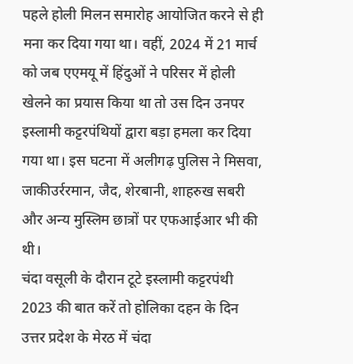पहले होली मिलन समारोह आयोजित करने से ही मना कर दिया गया था। वहीं, 2024 में 21 मार्च को जब एएमयू में हिंदुओं ने परिसर में होली खेलने का प्रयास किया था तो उस दिन उनपर इस्लामी कट्टरपंथियों द्वारा बड़ा हमला कर दिया गया था। इस घटना में अलीगढ़ पुलिस ने मिसवा, जाकीउर्ररमान, जैद, शेरबानी, शाहरुख सबरी और अन्य मुस्लिम छात्रों पर एफआईआर भी की थी।
चंदा वसूली के दौरान टूटे इस्लामी कट्टरपंथी
2023 की बात करें तो होलिका दहन के दिन उत्तर प्रदेश के मेरठ में चंदा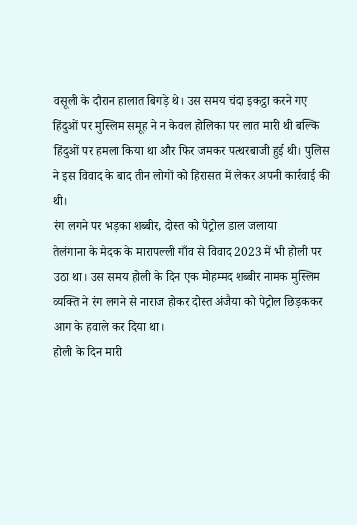वसूली के दौरान हालात बिगड़े थे। उस समय चंदा इकट्ठा करने गए हिंदुओं पर मुस्लिम समूह ने न केवल होलिका पर लात मारी थी बल्कि हिंदुओं पर हमला किया था और फिर जमकर पत्थरबाजी हुई थी। पुलिस ने इस विवाद के बाद तीन लोगों को हिरासत में लेकर अपनी कार्रवाई की थी।
रंग लगने पर भड़का शब्बीर, दोस्त को पेट्रोल डाल जलाया
तेलंगाना के मेदक के मारापल्ली गाँव से विवाद 2023 में भी होली पर उठा था। उस समय होली के दिन एक मोहम्मद शब्बीर नामक मुस्लिम व्यक्ति ने रंग लगने से नाराज होकर दोस्त अंजैया को पेट्रोल छिड़ककर आग के हवाले कर दिया था।
होली के दिन मारी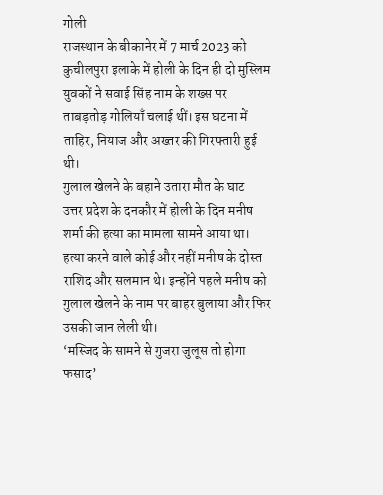गोली
राजस्थान के बीकानेर में 7 मार्च 2023 को कुचीलपुरा इलाके में होली के दिन ही दो मुस्लिम युवकों ने सवाई सिंह नाम के शख्स पर ताबड़तोड़ गोलियाँ चलाई थीं। इस घटना में ताहिर, नियाज और अख्तर की गिरफ्तारी हुई थी।
गुलाल खेलने के बहाने उतारा मौत के घाट
उत्तर प्रदेश के दनकौर में होली के दिन मनीष शर्मा की हत्या का मामला सामने आया था। हत्या करने वाले कोई और नहीं मनीष के दोस्त राशिद और सलमान थे। इन्होंने पहले मनीष को गुलाल खेलने के नाम पर बाहर बुलाया और फिर उसकी जान लेली थी।
‘मस्जिद के सामने से गुजरा जुलूस तो होगा फसाद’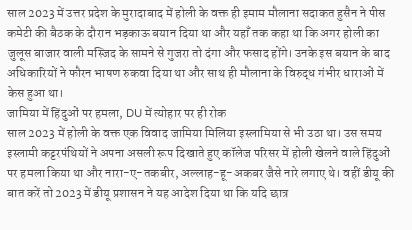साल 2023 में उत्तर प्रदेश के मुरादाबाद में होली के वक्त ही इमाम मौलाना सदाकत हुसैन ने पीस कमेटी की बैठक के दौरान भड़काऊ बयान दिया था और यहाँ तक कहा था कि अगर होली का जुलूस बाजार वाली मस्जिद के सामने से गुजरा तो दंगा और फसाद होंगे। उनके इस बयान के बाद अधिकारियों ने फौरन भाषण रुकवा दिया था और साथ ही मौलाना के विरुद्ध गंभीर धाराओं में केस हुआ था।
जामिया में हिंदुओं पर हमला, DU में त्योहार पर ही रोक
साल 2023 में होली के वक्त एक विवाद जामिया मिलिया इस्लामिया से भी उठा था। उस समय इस्लामी कट्टरपंथियों ने अपना असली रूप दिखाते हुए कॉलेज परिसर में होली खेलने वाले हिंदुओं पर हमला किया था और नारा-ए-तकबीर, अल्लाह-हू-अकबर जैसे नारे लगाए थे। वहीं डीयू की बात करें तो 2023 में डीयू प्रशासन ने यह आदेश दिया था कि यदि छात्र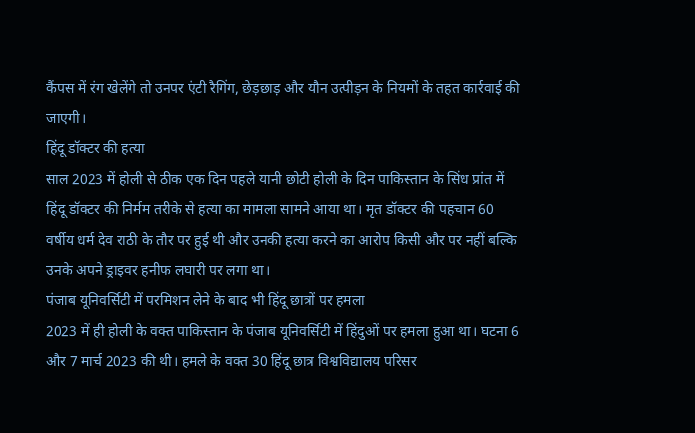कैंपस में रंग खेलेंगे तो उनपर एंटी रैगिंग, छेड़छाड़ और यौन उत्पीड़न के नियमों के तहत कार्रवाई की जाएगी।
हिंदू डॉक्टर की हत्या
साल 2023 में होली से ठीक एक दिन पहले यानी छोटी होली के दिन पाकिस्तान के सिंध प्रांत में हिंदू डॉक्टर की निर्मम तरीके से हत्या का मामला सामने आया था। मृत डॉक्टर की पहचान 60 वर्षीय धर्म देव राठी के तौर पर हुई थी और उनकी हत्या करने का आरोप किसी और पर नहीं बल्कि उनके अपने ड्राइवर हनीफ लघारी पर लगा था।
पंजाब यूनिवर्सिटी में परमिशन लेने के बाद भी हिंदू छात्रों पर हमला
2023 में ही होली के वक्त पाकिस्तान के पंजाब यूनिवर्सिटी में हिंदुओं पर हमला हुआ था। घटना 6 और 7 मार्च 2023 की थी। हमले के वक्त 30 हिंदू छात्र विश्वविद्यालय परिसर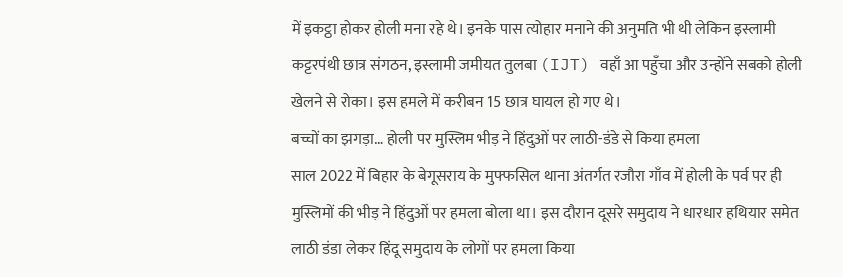में इकट्ठा होकर होली मना रहे थे। इनके पास त्योहार मनाने की अनुमति भी थी लेकिन इस्लामी कट्टरपंथी छात्र संगठन, इस्लामी जमीयत तुलबा (IJT) वहाँ आ पहुँचा और उन्होंने सबको होली खेलने से रोका। इस हमले में करीबन 15 छात्र घायल हो गए थे।
बच्चों का झगड़ा… होली पर मुस्लिम भीड़ ने हिंदुओं पर लाठी-डंडे से किया हमला
साल 2022 में बिहार के बेगूसराय के मुफ्फसिल थाना अंतर्गत रजौरा गाँव में होली के पर्व पर ही मुस्लिमों की भीड़ ने हिंदुओं पर हमला बोला था। इस दौरान दूसरे समुदाय ने धारधार हथियार समेत लाठी डंडा लेकर हिंदू समुदाय के लोगों पर हमला किया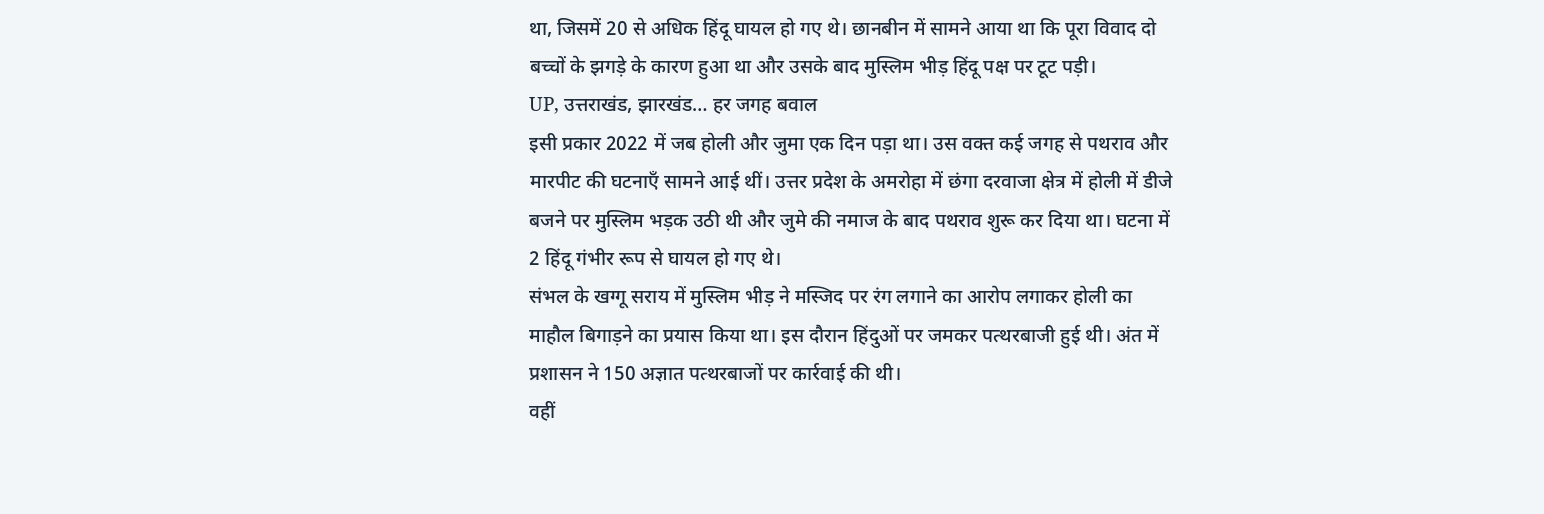था, जिसमें 20 से अधिक हिंदू घायल हो गए थे। छानबीन में सामने आया था कि पूरा विवाद दो बच्चों के झगड़े के कारण हुआ था और उसके बाद मुस्लिम भीड़ हिंदू पक्ष पर टूट पड़ी।
UP, उत्तराखंड, झारखंड… हर जगह बवाल
इसी प्रकार 2022 में जब होली और जुमा एक दिन पड़ा था। उस वक्त कई जगह से पथराव और मारपीट की घटनाएँ सामने आई थीं। उत्तर प्रदेश के अमरोहा में छंगा दरवाजा क्षेत्र में होली में डीजे बजने पर मुस्लिम भड़क उठी थी और जुमे की नमाज के बाद पथराव शुरू कर दिया था। घटना में 2 हिंदू गंभीर रूप से घायल हो गए थे।
संभल के खग्गू सराय में मुस्लिम भीड़ ने मस्जिद पर रंग लगाने का आरोप लगाकर होली का माहौल बिगाड़ने का प्रयास किया था। इस दौरान हिंदुओं पर जमकर पत्थरबाजी हुई थी। अंत में प्रशासन ने 150 अज्ञात पत्थरबाजों पर कार्रवाई की थी।
वहीं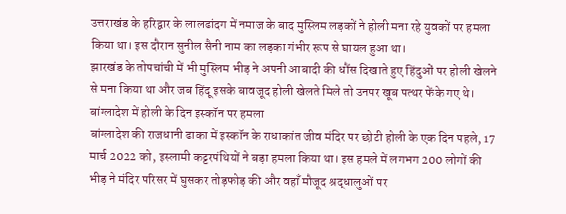उत्तराखंड के हरिद्वार के लालढांदग में नमाज के बाद मुस्लिम लड़कों ने होली मना रहे युवकों पर हमला किया था। इस दौरान सुनील सैनी नाम का लड़का गंभीर रूप से घायल हुआ था।
झारखंड के तोपचांची में भी मुस्लिम भीड़ ने अपनी आबादी की धौंस दिखाते हुए हिंदुओं पर होली खेलने से मना किया था और जब हिंदू इसके बावजूद होली खेलते मिले तो उनपर खूब पत्थर फेंके गए थे।
बांग्लादेश में होली के दिन इस्कॉन पर हमला
बांग्लादेश की राजधानी ढाका में इस्कॉन के राधाकांत जीव मंदिर पर छोटी होली के एक दिन पहले, 17 मार्च 2022 को, इस्लामी कट्टरपंथियों ने बड़ा हमला किया था। इस हमले में लगभग 200 लोगों की भीड़ ने मंदिर परिसर में घुसकर तोड़फोड़ की और वहाँ मौजूद श्रद्धालुओं पर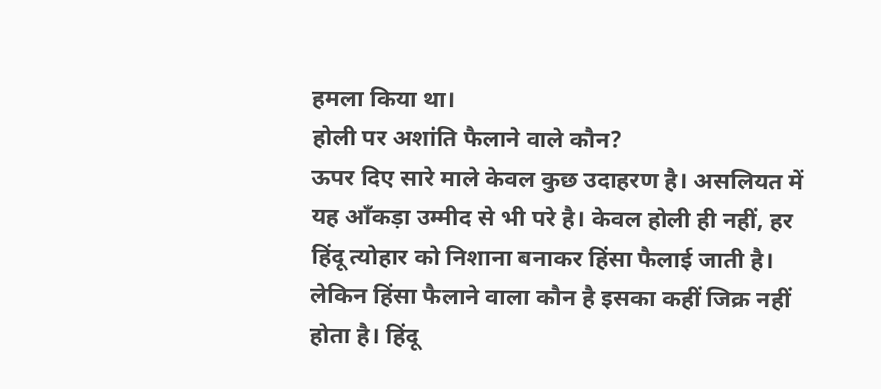हमला किया था।
होली पर अशांति फैलाने वाले कौन?
ऊपर दिए सारे माले केवल कुछ उदाहरण है। असलियत में यह आँकड़ा उम्मीद से भी परे है। केवल होली ही नहीं, हर हिंदू त्योहार को निशाना बनाकर हिंसा फैलाई जाती है। लेकिन हिंसा फैलाने वाला कौन है इसका कहीं जिक्र नहीं होता है। हिंदू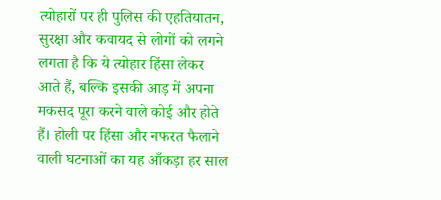त्योहारों पर ही पुलिस की एहतियातन, सुरक्षा और कवायद से लोगों को लगने लगता है कि ये त्योहार हिंसा लेकर आते हैं, बल्कि इसकी आड़ में अपना मकसद पूरा करने वाले कोई और होते हैं। होली पर हिंसा और नफरत फैलाने वाली घटनाओं का यह आँकड़ा हर साल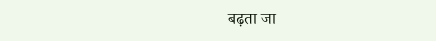बढ़ता जा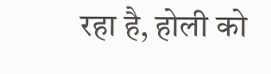रहा है, होली को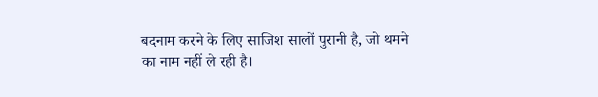बदनाम करने के लिए साजिश सालों पुरानी है, जो थमने का नाम नहीं ले रही है।